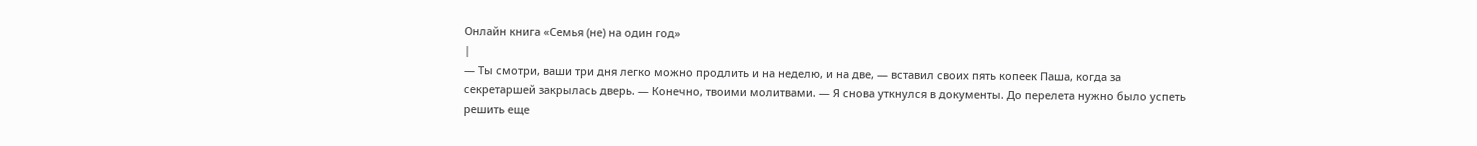Онлайн книга «Семья (не) на один год»
|
— Ты смотри, ваши три дня легко можно продлить и на неделю, и на две, — вставил своих пять копеек Паша, когда за секретаршей закрылась дверь. — Конечно, твоими молитвами. — Я снова уткнулся в документы. До перелета нужно было успеть решить еще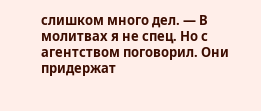слишком много дел. — В молитвах я не спец. Но с агентством поговорил. Они придержат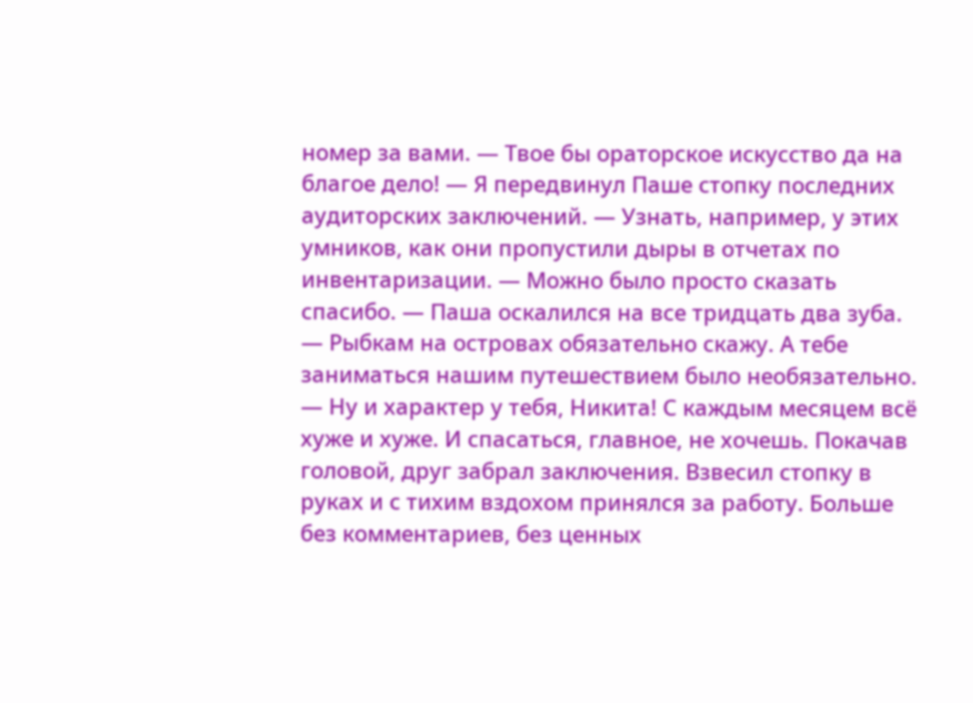номер за вами. — Твое бы ораторское искусство да на благое дело! — Я передвинул Паше стопку последних аудиторских заключений. — Узнать, например, у этих умников, как они пропустили дыры в отчетах по инвентаризации. — Можно было просто сказать спасибо. — Паша оскалился на все тридцать два зуба. — Рыбкам на островах обязательно скажу. А тебе заниматься нашим путешествием было необязательно. — Ну и характер у тебя, Никита! С каждым месяцем всё хуже и хуже. И спасаться, главное, не хочешь. Покачав головой, друг забрал заключения. Взвесил стопку в руках и с тихим вздохом принялся за работу. Больше без комментариев, без ценных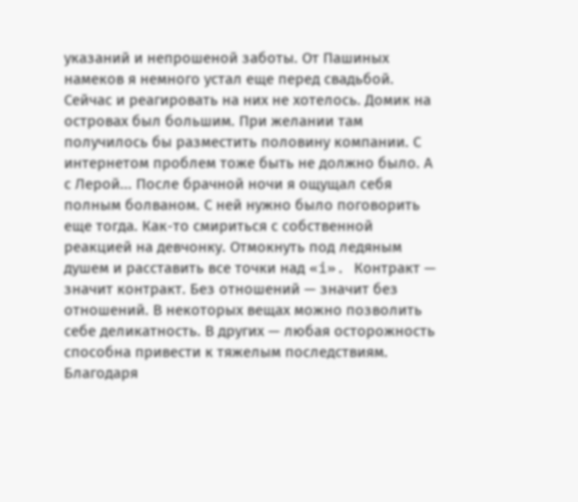указаний и непрошеной заботы. От Пашиных намеков я немного устал еще перед свадьбой. Сейчас и реагировать на них не хотелось. Домик на островах был большим. При желании там получилось бы разместить половину компании. С интернетом проблем тоже быть не должно было. А с Лерой... После брачной ночи я ощущал себя полным болваном. С ней нужно было поговорить еще тогда. Как-то смириться с собственной реакцией на девчонку. Отмокнуть под ледяным душем и расставить все точки над «i». Контракт — значит контракт. Без отношений — значит без отношений. В некоторых вещах можно позволить себе деликатность. В других — любая осторожность способна привести к тяжелым последствиям. Благодаря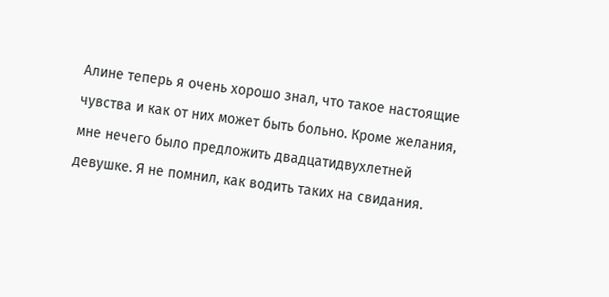Алине теперь я очень хорошо знал, что такое настоящие чувства и как от них может быть больно. Кроме желания, мне нечего было предложить двадцатидвухлетней девушке. Я не помнил, как водить таких на свидания.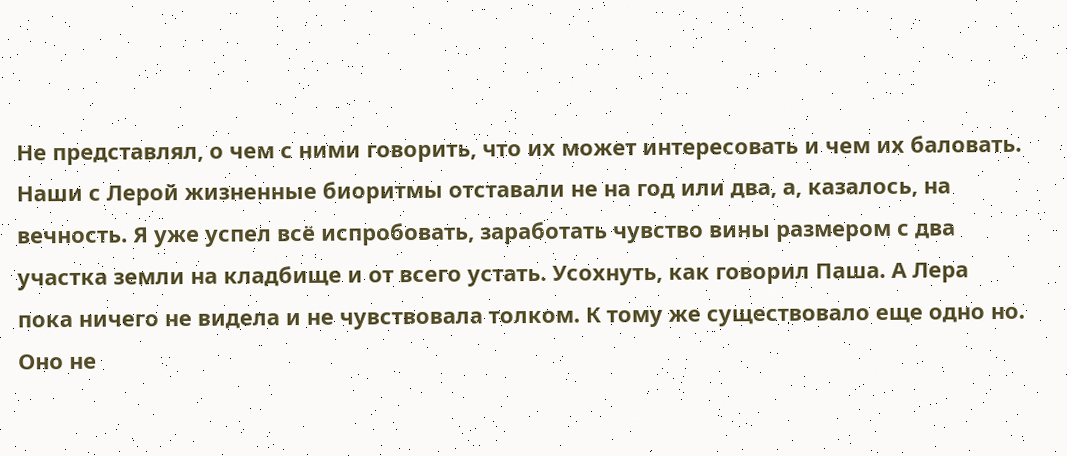Не представлял, о чем с ними говорить, что их может интересовать и чем их баловать. Наши с Лерой жизненные биоритмы отставали не на год или два, а, казалось, на вечность. Я уже успел всё испробовать, заработать чувство вины размером с два участка земли на кладбище и от всего устать. Усохнуть, как говорил Паша. А Лера пока ничего не видела и не чувствовала толком. К тому же существовало еще одно но. Оно не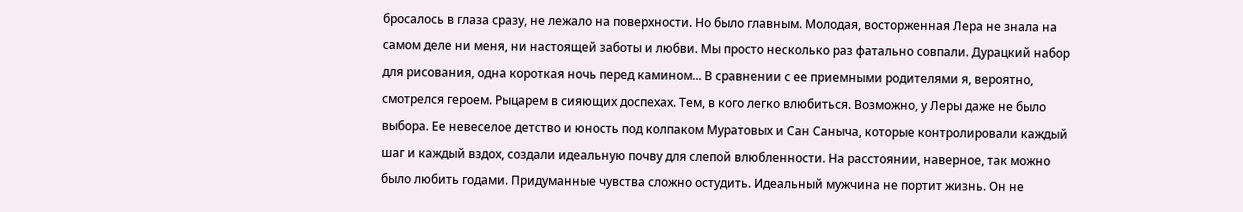бросалось в глаза сразу, не лежало на поверхности. Но было главным. Молодая, восторженная Лера не знала на самом деле ни меня, ни настоящей заботы и любви. Мы просто несколько раз фатально совпали. Дурацкий набор для рисования, одна короткая ночь перед камином... В сравнении с ее приемными родителями я, вероятно, смотрелся героем. Рыцарем в сияющих доспехах. Тем, в кого легко влюбиться. Возможно, у Леры даже не было выбора. Ее невеселое детство и юность под колпаком Муратовых и Сан Саныча, которые контролировали каждый шаг и каждый вздох, создали идеальную почву для слепой влюбленности. На расстоянии, наверное, так можно было любить годами. Придуманные чувства сложно остудить. Идеальный мужчина не портит жизнь. Он не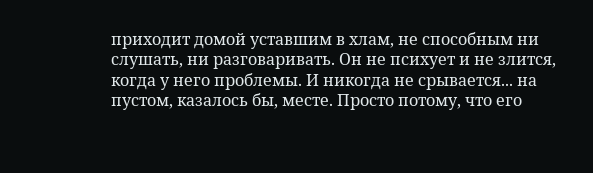приходит домой уставшим в хлам, не способным ни слушать, ни разговаривать. Он не психует и не злится, когда у него проблемы. И никогда не срывается... на пустом, казалось бы, месте. Просто потому, что его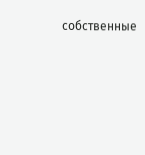собственные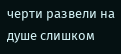черти развели на душе слишком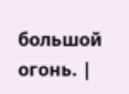большой огонь. |